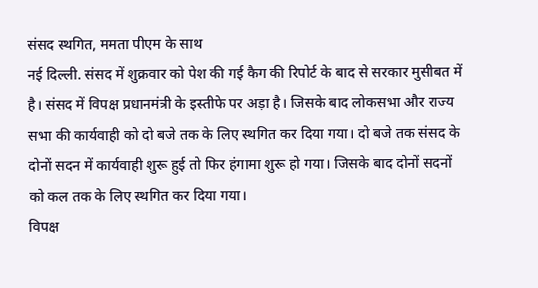संसद स्थगित, ममता पीएम के साथ
नई दिल्ली. संसद में शुक्रवार को पेश की गई कैग की रिपोर्ट के बाद से सरकार मुसीबत में है। संसद में विपक्ष प्रधानमंत्री के इस्तीफे पर अड़ा है। जिसके बाद लोकसभा और राज्य सभा की कार्यवाही को दो बजे तक के लिए स्थगित कर दिया गया। दो बजे तक संसद के दोनों सदन में कार्यवाही शुरू हुई तो फिर हंगामा शुरू हो गया। जिसके बाद दोनों सदनों को कल तक के लिए स्थगित कर दिया गया।
विपक्ष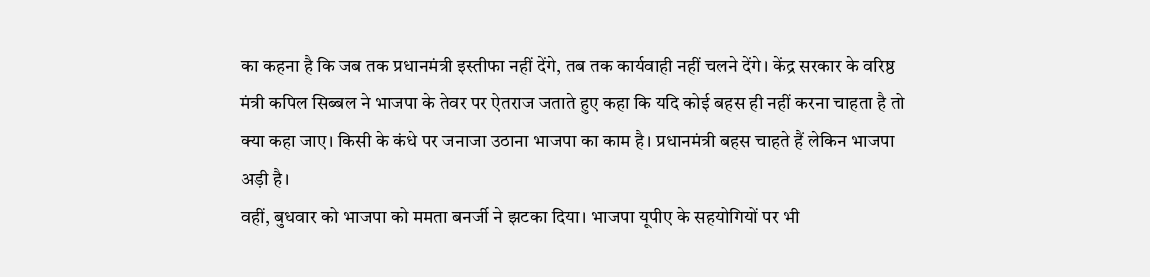का कहना है कि जब तक प्रधानमंत्री इस्तीफा नहीं देंगे, तब तक कार्यवाही नहीं चलने देंगे। केंद्र सरकार के वरिष्ठ मंत्री कपिल सिब्बल ने भाजपा के तेवर पर ऐतराज जताते हुए कहा कि यदि कोई बहस ही नहीं करना चाहता है तो क्या कहा जाए। किसी के कंधे पर जनाजा उठाना भाजपा का काम है। प्रधानमंत्री बहस चाहते हैं लेकिन भाजपा अड़ी है।
वहीं, बुधवार को भाजपा को ममता बनर्जी ने झटका दिया। भाजपा यूपीए के सहयोगियों पर भी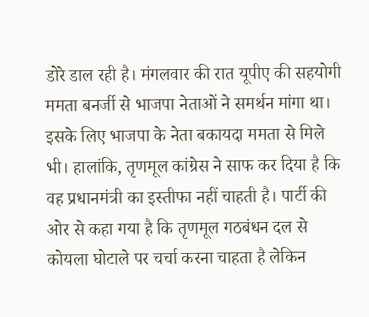डोरे डाल रही है। मंगलवार की रात यूपीए की सहयोगी ममता बनर्जी से भाजपा नेताओं ने समर्थन मांगा था। इसके लिए भाजपा के नेता बकायदा ममता से मिले भी। हालांकि, तृणमूल कांग्रेस ने साफ कर दिया है कि वह प्रधानमंत्री का इस्तीफा नहीं चाहती है। पार्टी की ओर से कहा गया है कि तृणमूल गठबंधन दल से कोयला घोटाले पर चर्चा करना चाहता है लेकिन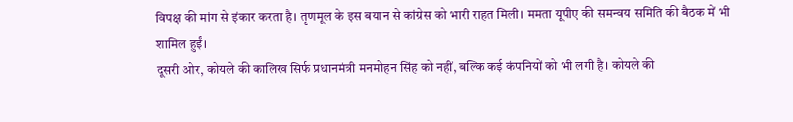विपक्ष की मांग से इंकार करता है। तृणमूल के इस बयान से कांग्रेस को भारी राहत मिली। ममता यूपीए की समन्वय समिति की बैठक में भी शामिल हुईं।
दूसरी ओर, कोयले की कालिख सिर्फ प्रधानमंत्री मनमोहन सिंह को नहीं, बल्कि कई कंपनियों को भी लगी है। कोयले की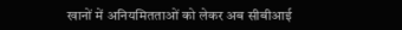खानों में अनियमितताओं को लेकर अब सीबीआई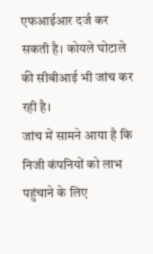एफआईआर दर्ज कर सकती है। कोयले घोटाले की सीबीआई भी जांच कर रही है।
जांच में सामने आया है कि निजी कंपनियों को लाभ पहुंचाने के लिए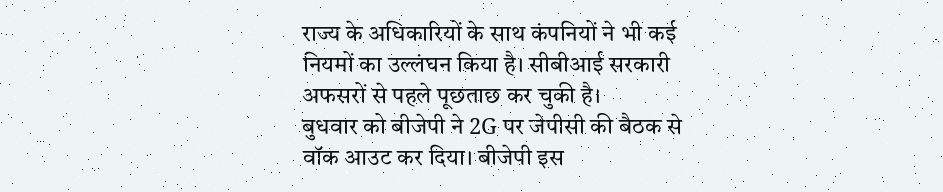राज्य के अधिकारियों के साथ कंपनियों ने भी कई नियमों का उल्लंघन किया है। सीबीआई सरकारी अफसरों से पहले पूछताछ कर चुकी है।
बुधवार को बीजेपी ने 2G पर जेपीसी की बैठक से वॉक आउट कर दिया। बीजेपी इस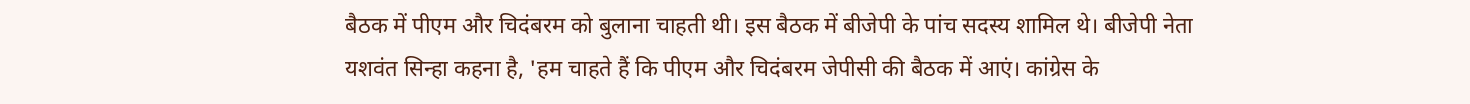बैठक में पीएम और चिदंबरम को बुलाना चाहती थी। इस बैठक में बीजेपी के पांच सदस्य शामिल थे। बीजेपी नेता यशवंत सिन्हा कहना है, 'हम चाहते हैं कि पीएम और चिदंबरम जेपीसी की बैठक में आएं। कांग्रेस के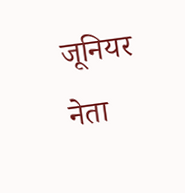जूनियर नेता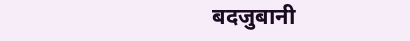बदजुबानी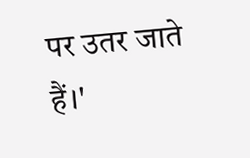पर उतर जाते हैं।'